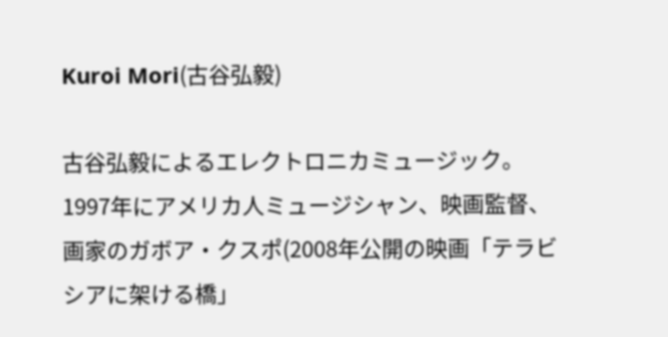Kuroi Mori(古谷弘毅)

古谷弘毅によるエレクトロニカミュージック。1997年にアメリカ人ミュージシャン、映画監督、画家のガボア・クスポ(2008年公開の映画「テラビシアに架ける橋」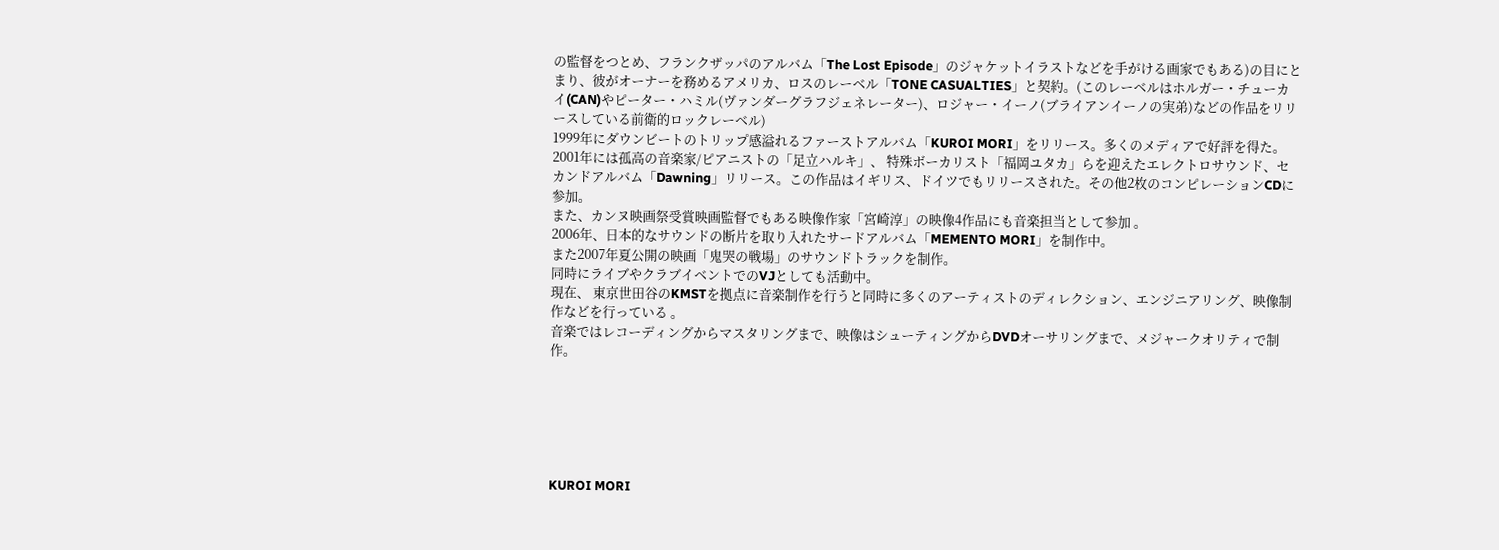の監督をつとめ、フランクザッパのアルバム「The Lost Episode」のジャケットイラストなどを手がける画家でもある)の目にとまり、彼がオーナーを務めるアメリカ、ロスのレーベル「TONE CASUALTIES」と契約。(このレーベルはホルガー・チューカイ(CAN)やピーター・ハミル(ヴァンダーグラフジェネレーター)、ロジャー・イーノ(ブライアンイーノの実弟)などの作品をリリースしている前衛的ロックレーベル)
1999年にダウンビートのトリップ感溢れるファーストアルバム「KUROI MORI」をリリース。多くのメディアで好評を得た。
2001年には孤高の音楽家/ピアニストの「足立ハルキ」、 特殊ボーカリスト「福岡ユタカ」らを迎えたエレクトロサウンド、セカンドアルバム「Dawning」リリース。この作品はイギリス、ドイツでもリリースされた。その他2枚のコンピレーションCDに参加。
また、カンヌ映画祭受賞映画監督でもある映像作家「宮崎淳」の映像4作品にも音楽担当として参加 。
2006年、日本的なサウンドの断片を取り入れたサードアルバム「MEMENTO MORI」を制作中。
また2007年夏公開の映画「鬼哭の戦場」のサウンドトラックを制作。
同時にライブやクラブイベントでのVJとしても活動中。
現在、 東京世田谷のKMSTを拠点に音楽制作を行うと同時に多くのアーティストのディレクション、エンジニアリング、映像制作などを行っている 。
音楽ではレコーディングからマスタリングまで、映像はシューティングからDVDオーサリングまで、メジャークオリティで制作。






KUROI MORI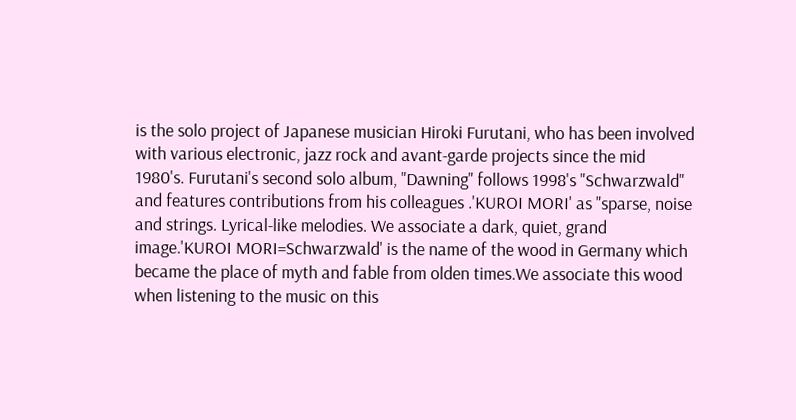is the solo project of Japanese musician Hiroki Furutani, who has been involved with various electronic, jazz rock and avant-garde projects since the mid 1980's. Furutani's second solo album, "Dawning" follows 1998's "Schwarzwald" and features contributions from his colleagues .'KUROI MORI' as "sparse, noise and strings. Lyrical-like melodies. We associate a dark, quiet, grand image.'KUROI MORI=Schwarzwald' is the name of the wood in Germany which became the place of myth and fable from olden times.We associate this wood when listening to the music on this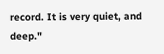record. It is very quiet, and deep."